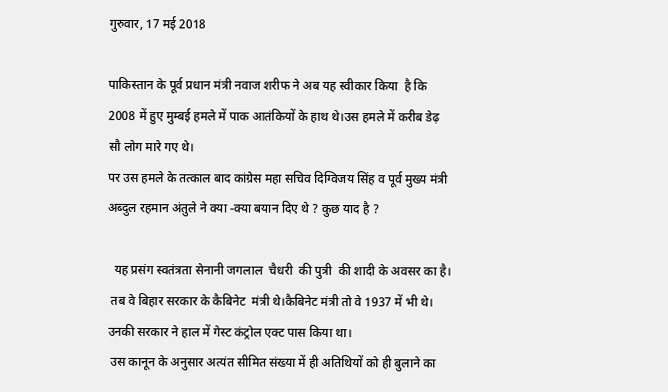गुरुवार, 17 मई 2018

पाकिस्तान के पूर्व प्रधान मंत्री नवाज शरीफ ने अब यह स्वीकार किया  है कि 2008 में हुए मुम्बई हमले में पाक आतंकियों के हाथ थे।उस हमले में करीब डेढ़ सौ लोग मारे गए थे।
पर उस हमले के तत्काल बाद कांग्रेस महा सचिव दिग्विजय सिंह व पूर्व मुख्य मंत्री अब्दुल रहमान अंतुले ने क्या -क्या बयान दिए थे ? कुछ याद है ?

  यह प्रसंग स्वतंत्रता सेनानी जगलाल  चैधरी  की पुत्री  की शादी के अवसर का है।
 तब वे बिहार सरकार के कैबिनेट  मंत्री थे।कैबिनेट मंत्री तो वे 1937 में भी थे।
उनकी सरकार ने हाल में गेस्ट कंट्रोल एक्ट पास किया था।
 उस कानून के अनुसार अत्यंत सीमित संख्या में ही अतिथियों को ही बुलाने का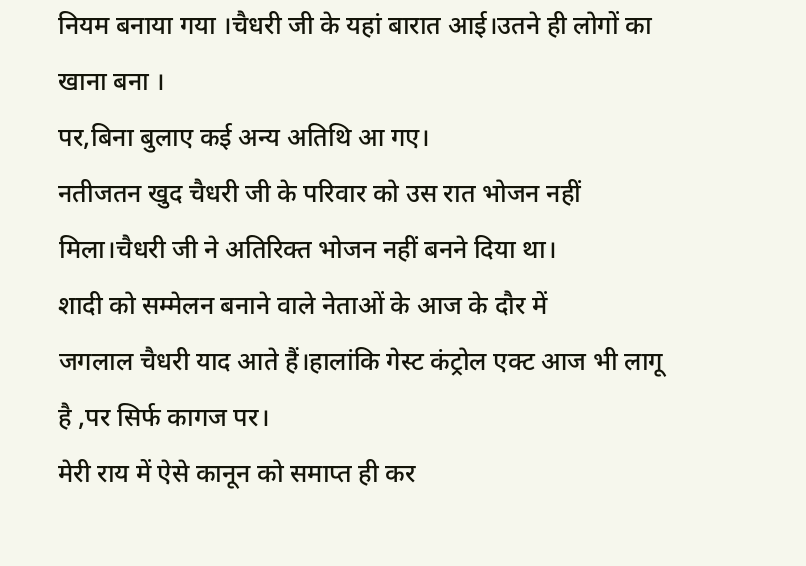नियम बनाया गया ।चैधरी जी के यहां बारात आई।उतने ही लोगों का खाना बना ।
पर,बिना बुलाए कई अन्य अतिथि आ गए।
नतीजतन खुद चैधरी जी के परिवार को उस रात भोजन नहीं मिला।चैधरी जी ने अतिरिक्त भोजन नहीं बनने दिया था।
शादी को सम्मेलन बनाने वाले नेताओं के आज के दौर में
जगलाल चैधरी याद आते हैं।हालांकि गेस्ट कंट्रोल एक्ट आज भी लागू है ,पर सिर्फ कागज पर।
मेरी राय में ऐसे कानून को समाप्त ही कर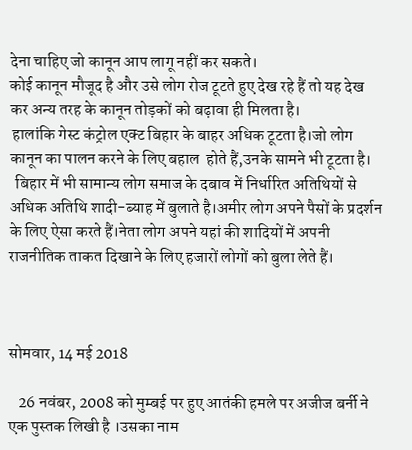देना चाहिए जो कानून आप लागू नहीं कर सकते।
कोई कानून मौजूद है और उसे लोग रोज टूटते हुए देख रहे हैं तो यह देख कर अन्य तरह के कानून तोड़कों को बढ़ावा ही मिलता है।
 हालांकि गेस्ट कंट्रोल एक्ट बिहार के बाहर अधिक टूटता है।जो लोग कानून का पालन करने के लिए बहाल  होते हैं,उनके सामने भी टूटता है।
  बिहार में भी सामान्य लोग समाज के दबाव में निर्धारित अतिथियों से अधिक अतिथि शादी-ब्याह में बुलाते है।अमीर लोग अपने पैसों के प्रदर्शन के लिए ऐसा करते हैं।नेता लोग अपने यहां की शादियों में अपनी राजनीतिक ताकत दिखाने के लिए हजारों लोगों को बुला लेते हैं।



सोमवार, 14 मई 2018

   26 नवंबर, 2008 को मुम्बई पर हुए आतंकी हमले पर अजीज बर्नी ने एक पुस्तक लिखी है ।उसका नाम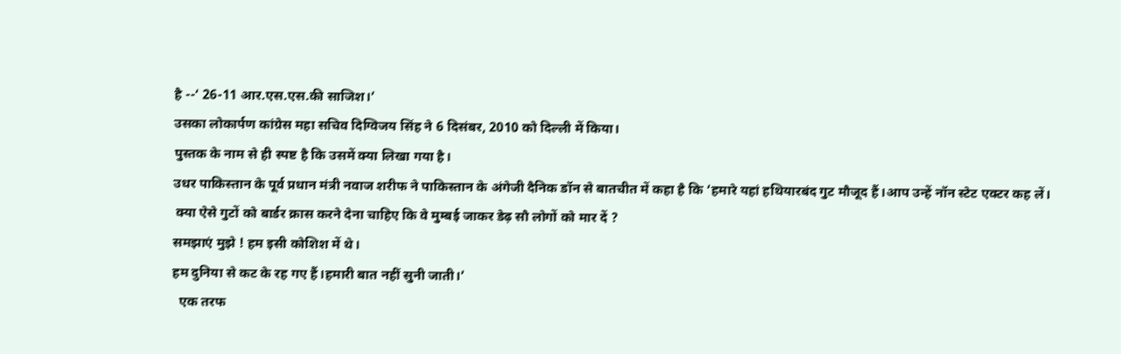है --‘ 26-11 आर.एस.एस.की साजिश।’
उसका लोकार्पण कांग्रेस महा सचिव दिग्विजय सिंह ने 6 दिसंबर, 2010 को दिल्ली में किया।
पुस्तक के नाम से ही स्पष्ट है कि उसमें क्या लिखा गया है।
उधर पाकिस्तान के पूर्व प्रधान मंत्री नवाज शरीफ ने पाकिस्तान के अंगेजी दैनिक डॉन से बातचीत में कहा है कि ‘हमारे यहां हथियारबंद गुट मौजूद हैं।आप उन्हें नॉन स्टेट एक्टर कह लें।
 क्या ऐसे गुटों को बार्डर क्रास करने देना चाहिए कि वे मुम्बई जाकर डेढ़ सौ लोगों को मार दें ?
समझाएं मुझे ! हम इसी कोशिश में थे।
हम दुनिया से कट के रह गए हैं।हमारी बात नहीं सुनी जाती।’
  एक तरफ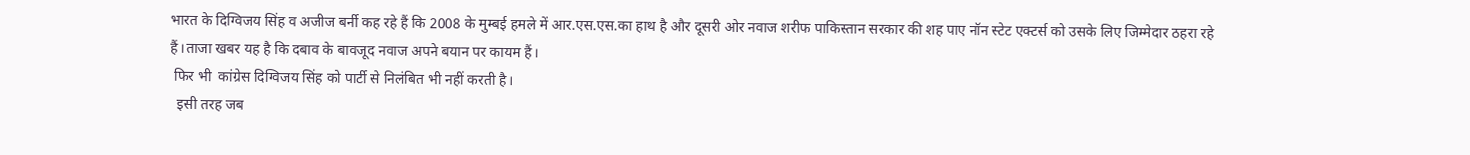भारत के दिग्विजय सिंह व अजीज बर्नी कह रहे हैं कि 2008 के मुम्बई हमले में आर.एस.एस.का हाथ है और दूसरी ओर नवाज शरीफ पाकिस्तान सरकार की शह पाए नॉन स्टेट एक्टर्स को उसके लिए जिम्मेदार ठहरा रहे हैं।ताजा खबर यह है कि दबाव के बावजूद नवाज अपने बयान पर कायम हैं।
 फिर भी  कांग्रेस दिग्विजय सिंह को पार्टी से निलंबित भी नहीं करती है।
  इसी तरह जब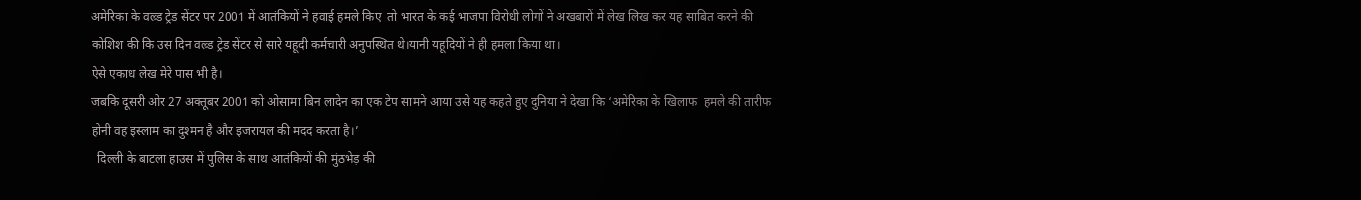अमेरिका के वल्र्ड ट्रेड सेंटर पर 2001 में आतंकियों ने हवाई हमले किए  तो भारत के कई भाजपा विरोधी लोगों ने अखबारों में लेख लिख कर यह साबित करने की कोशिश की कि उस दिन वल्र्ड ट्रेड सेंटर से सारे यहूदी कर्मचारी अनुपस्थित थे।यानी यहूदियों ने ही हमला किया था।
ऐसे एकाध लेख मेरे पास भी है।
जबकि दूसरी ओर 27 अक्तूबर 2001 को ओसामा बिन लादेन का एक टेप सामने आया उसे यह कहते हुए दुनिया ने देखा कि ‘अमेरिका के खिलाफ  हमले की तारीफ होनी वह इस्लाम का दुश्मन है और इजरायल की मदद करता है।’
  दिल्ली के बाटला हाउस में पुलिस के साथ आतंकियों की मुंठभेड़ की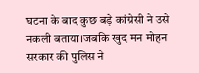घटना के बाद कुछ बड़े कांग्रेसी ने उसे नकली बताया।जबकि खुद मन मोहन सरकार की पुलिस ने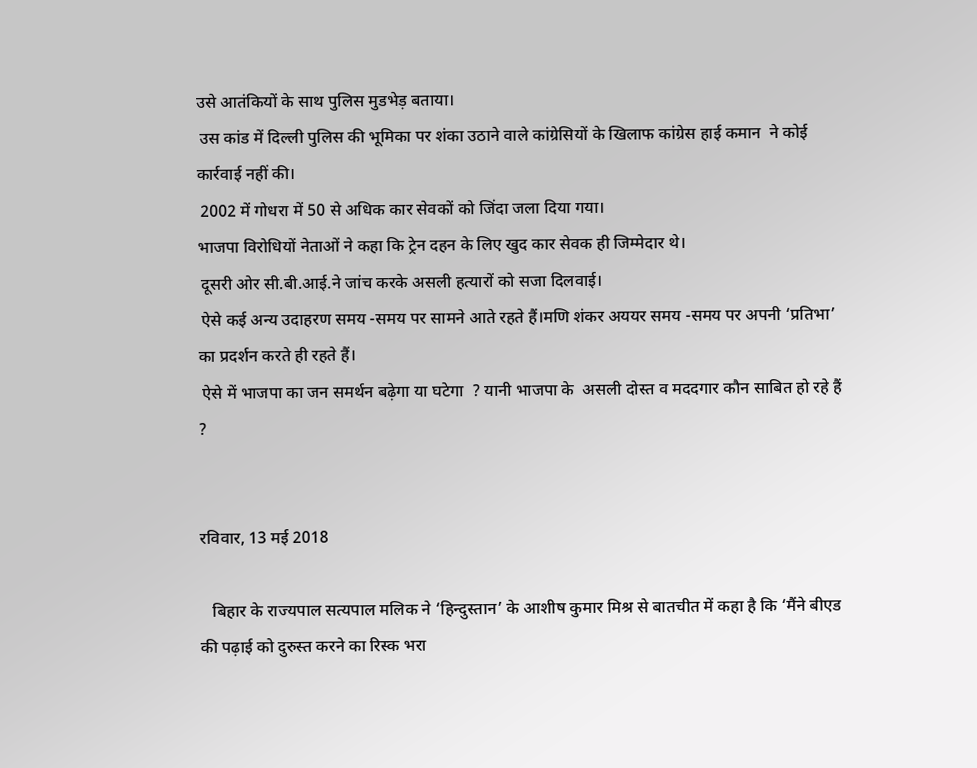उसे आतंकियों के साथ पुलिस मुडभेड़ बताया।
 उस कांड में दिल्ली पुलिस की भूमिका पर शंका उठाने वाले कांग्रेसियों के खिलाफ कांग्रेस हाई कमान  ने कोई कार्रवाई नहीं की।
 2002 में गोधरा में 50 से अधिक कार सेवकों को जिंदा जला दिया गया।
भाजपा विरोधियों नेताओं ने कहा कि ट्रेन दहन के लिए खुद कार सेवक ही जिम्मेदार थे।
 दूसरी ओर सी.बी.आई.ने जांच करके असली हत्यारों को सजा दिलवाई।
 ऐसे कई अन्य उदाहरण समय -समय पर सामने आते रहते हैं।मणि शंकर अययर समय -समय पर अपनी ‘प्रतिभा’ का प्रदर्शन करते ही रहते हैं।
 ऐसे में भाजपा का जन समर्थन बढ़ेगा या घटेगा  ? यानी भाजपा के  असली दोस्त व मददगार कौन साबित हो रहे हैं ?


रविवार, 13 मई 2018

   बिहार के राज्यपाल सत्यपाल मलिक ने ‘हिन्दुस्तान’ के आशीष कुमार मिश्र से बातचीत में कहा है कि ‘मैंने बीएड की पढ़ाई को दुरुस्त करने का रिस्क भरा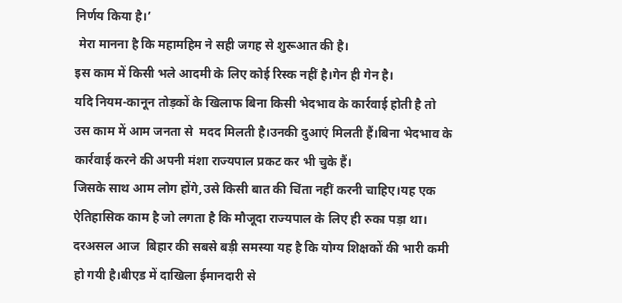निर्णय किया है।’
 मेरा मानना है कि महामहिम ने सही जगह से शुरूआत की है।
इस काम में किसी भले आदमी के लिए कोई रिस्क नहीं है।गेन ही गेन है।
यदि नियम-कानून तोड़कों के खिलाफ बिना किसी भेदभाव के कार्रवाई होती है तो उस काम में आम जनता से  मदद मिलती है।उनकी दुआएं मिलती हैं।बिना भेदभाव के कार्रवाई करने की अपनी मंशा राज्यपाल प्रकट कर भी चुके हैं।
जिसके साथ आम लोग होंगे,उसे किसी बात की चिंता नहीं करनी चाहिए।यह एक ऐतिहासिक काम है जो लगता है कि मौजूदा राज्यपाल के लिए ही रुका पड़ा था।
दरअसल आज  बिहार की सबसे बड़ी समस्या यह है कि योग्य शिक्षकों की भारी कमी हो गयी है।बीएड में दाखिला ईमानदारी से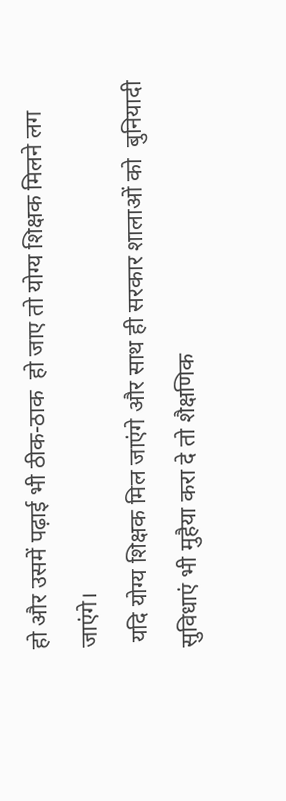हो और उसमें पढ़ाई भी ठीक-ठाक  हो जाए तो योग्य शिक्षक मिलने लग जाएंगे।
 यदि योग्य शिक्षक मिल जाएंगे और साथ ही सरकार शालाओं को  बुनियादी सुविधाएं भी मुहैया करा दे तो शैक्षणिक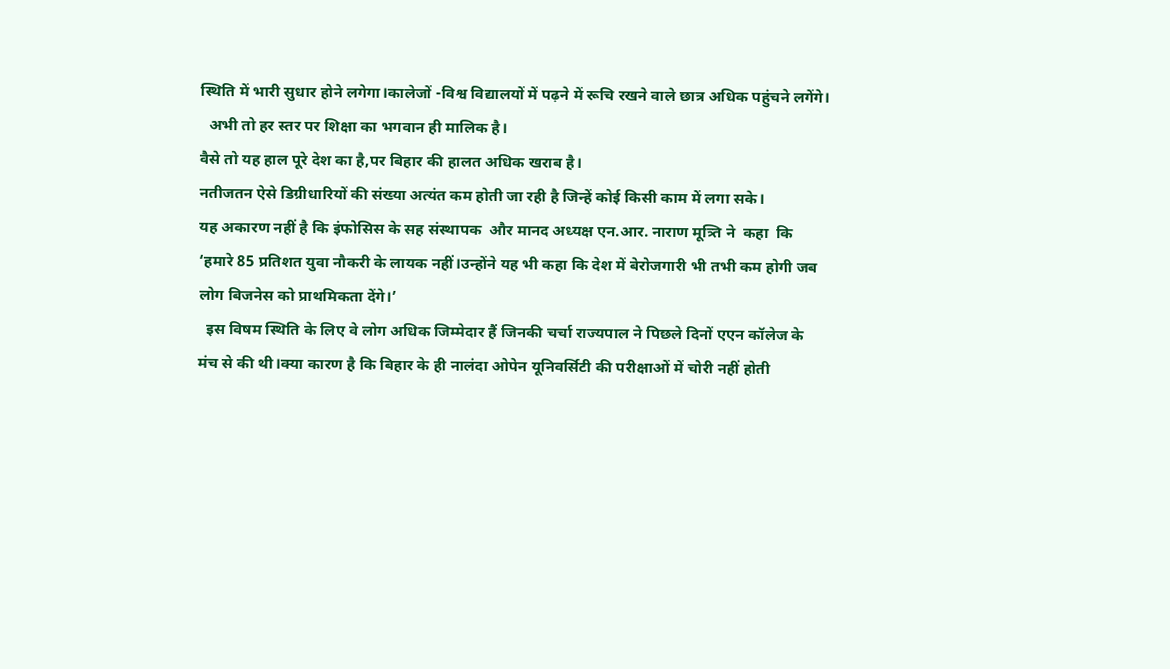स्थिति में भारी सुधार होने लगेगा।कालेजों -विश्व विद्यालयों में पढ़ने में रूचि रखने वाले छात्र अधिक पहुंचने लगेंगे।
  अभी तो हर स्तर पर शिक्षा का भगवान ही मालिक है।
वैसे तो यह हाल पूरे देश का है,पर बिहार की हालत अधिक खराब है।
नतीजतन ऐसे डिग्रीधारियों की संख्या अत्यंत कम होती जा रही है जिन्हें कोई किसी काम में लगा सके।
यह अकारण नहीं है कि इंफोसिस के सह संस्थापक  और मानद अध्यक्ष एन.आर. नाराण मूत्र्ति ने  कहा  कि ‘हमारे 85 प्रतिशत युवा नौकरी के लायक नहीं।उन्होंने यह भी कहा कि देश में बेरोजगारी भी तभी कम होगी जब लोग बिजनेस को प्राथमिकता देंगे।’
  इस विषम स्थिति के लिए वे लोग अधिक जिम्मेदार हैं जिनकी चर्चा राज्यपाल ने पिछले दिनों एएन कॉलेज के मंच से की थी।क्या कारण है कि बिहार के ही नालंदा ओपेन यूनिवर्सिटी की परीक्षाओं में चोरी नहीं होती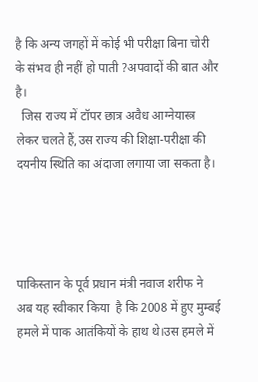है कि अन्य जगहों में कोई भी परीक्षा बिना चोरी के संभव ही नहीं हो पाती ?अपवादों की बात और है।
  जिस राज्य में टॉपर छात्र अवैध आग्नेयास्त्र लेकर चलते हैं,उस राज्य की शिक्षा-परीक्षा की दयनीय स्थिति का अंदाजा लगाया जा सकता है।




पाकिस्तान के पूर्व प्रधान मंत्री नवाज शरीफ ने अब यह स्वीकार किया  है कि 2008 में हुए मुम्बई हमले में पाक आतंकियों के हाथ थे।उस हमले में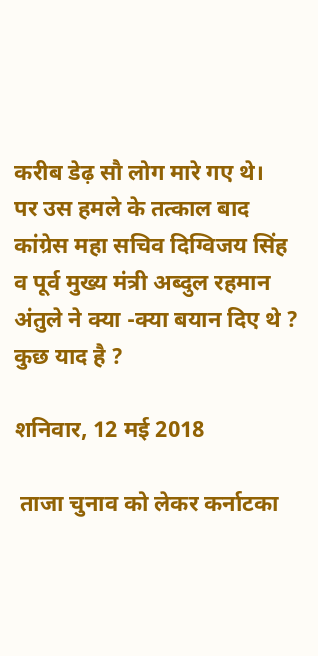करीब डेढ़ सौ लोग मारे गए थे।
पर उस हमले के तत्काल बाद कांग्रेस महा सचिव दिग्विजय सिंह व पूर्व मुख्य मंत्री अब्दुल रहमान अंतुले ने क्या -क्या बयान दिए थे ? कुछ याद है ?

शनिवार, 12 मई 2018

 ताजा चुनाव को लेकर कर्नाटका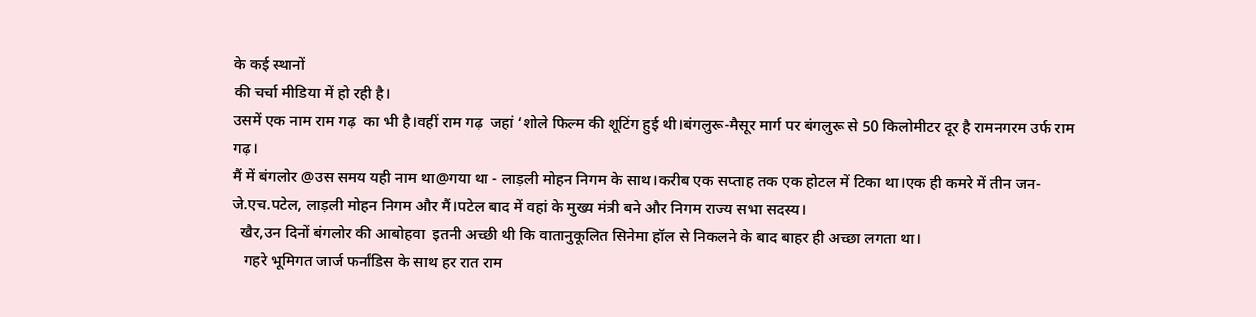के कई स्थानों
की चर्चा मीडिया में हो रही है।
उसमें एक नाम राम गढ़  का भी है।वहीं राम गढ़  जहां ‘शोले फिल्म की शूटिंग हुई थी।बंगलुरू-मैसूर मार्ग पर बंगलुरू से 50 किलोमीटर दूर है रामनगरम उर्फ राम गढ़।
मैं में बंगलोर @उस समय यही नाम था@गया था - लाड़ली मोहन निगम के साथ।करीब एक सप्ताह तक एक होटल में टिका था।एक ही कमरे में तीन जन-
जे.एच.पटेल, लाड़ली मोहन निगम और मैं।पटेल बाद में वहां के मुख्य मंत्री बने और निगम राज्य सभा सदस्य।
  खैर,उन दिनों बंगलोर की आबोहवा  इतनी अच्छी थी कि वातानुकूलित सिनेमा हॉल से निकलने के बाद बाहर ही अच्छा लगता था।
   गहरे भूमिगत जार्ज फर्नांडिस के साथ हर रात राम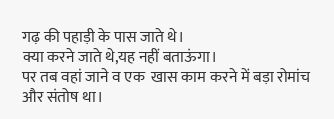गढ़ की पहाड़ी के पास जाते थे।
क्या करने जाते थे,यह नहीं बताऊंगा।
पर तब वहां जाने व एक  खास काम करने में बड़ा रोमांच और संतोष था।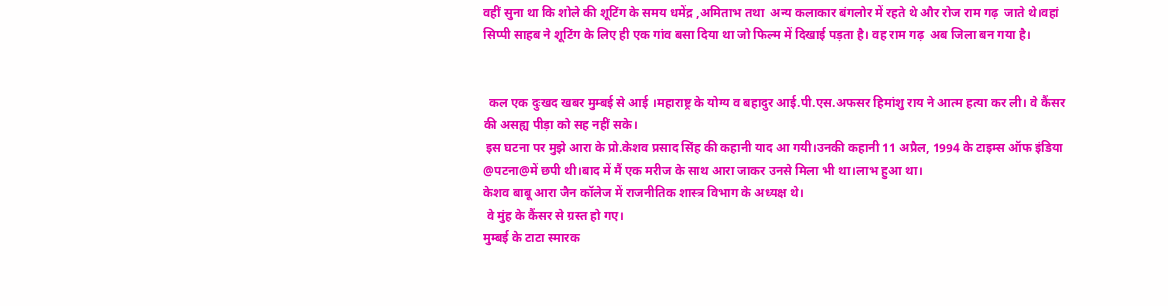वहीं सुना था कि शोले की शूटिंग के समय धमेंद्र ,अमिताभ तथा  अन्य कलाकार बंगलोर में रहते थे और रोज राम गढ़  जाते थे।वहां सिप्पी साहब ने शूटिंग के लिए ही एक गांव बसा दिया था जो फिल्म में दिखाई पड़ता है। वह राम गढ़  अब जिला बन गया है।


  कल एक दुःखद खबर मुम्बई से आई ।महाराष्ट्र के योग्य व बहादुर आई.पी.एस.अफसर हिमांशु राय ने आत्म हत्या कर ली। वे कैंसर की असह्य पीड़ा को सह नहीं सके।
 इस घटना पर मुझे आरा के प्रो.केशव प्रसाद सिंह की कहानी याद आ गयी।उनकी कहानी 11 अप्रैल, 1994 के टाइम्स ऑफ इंडिया @पटना@में छपी थी।बाद में मैं एक मरीज के साथ आरा जाकर उनसे मिला भी था।लाभ हुआ था।
केशव बाबू आरा जैन कॉलेज में राजनीतिक शास्त्र विभाग के अध्यक्ष थे।
 वे मुंह के कैंसर से ग्रस्त हो गए।
मुम्बई के टाटा स्मारक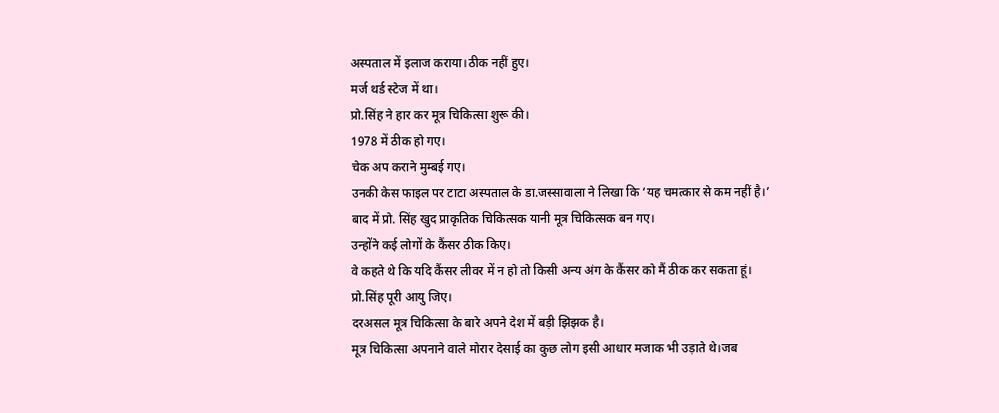अस्पताल में इलाज कराया।ठीक नहीं हुए।
मर्ज थर्ड स्टेज में था।
प्रो.सिंह ने हार कर मूत्र चिकित्सा शुरू की।
1978 में ठीक हो गए।
चेक अप कराने मुम्बई गए।
उनकी केस फाइल पर टाटा अस्पताल के डा.जस्सावाला ने लिखा कि ‘यह चमत्कार से कम नहीं है।’
बाद में प्रो. सिंह खुद प्राकृतिक चिकित्सक यानी मूत्र चिकित्सक बन गए।
उन्होंने कई लोगों के कैंसर ठीक किए।
वे कहते थे कि यदि कैंसर लीवर में न हो तो किसी अन्य अंग के कैंसर को मैं ठीक कर सकता हूं।
प्रो.सिंह पूरी आयु जिए।
दरअसल मूत्र चिकित्सा के बारे अपने देश में बड़ी झिझक है।
मूत्र चिकित्सा अपनाने वाले मोरार देसाई का कुछ लोग इसी आधार मजाक भी उड़ाते थे।जब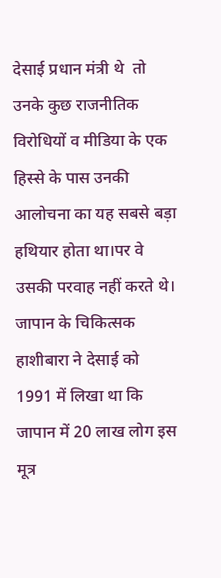देसाई प्रधान मंत्री थे  तो उनके कुछ राजनीतिक विरोधियों व मीडिया के एक हिस्से के पास उनकी आलोचना का यह सबसे बड़ा हथियार होता था।पर वे उसकी परवाह नहीं करते थे।
जापान के चिकित्सक हाशीबारा ने देसाई को  1991 में लिखा था कि जापान में 20 लाख लोग इस मूत्र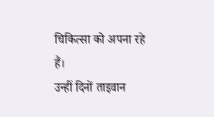चिकित्सा को अपना रहे हैं।
उन्हीं दिनों ताइवान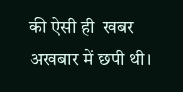की ऐसी ही  खबर अखबार में छपी थी।